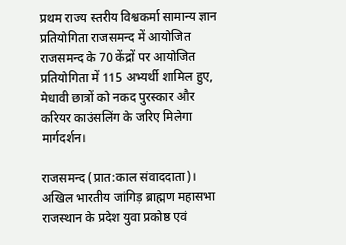प्रथम राज्य स्तरीय विश्वकर्मा सामान्य ज्ञान प्रतियोगिता राजसमन्द में आयोजित
राजसमन्द के 70 केंद्रों पर आयोजित प्रतियोगिता में 115 अभ्यर्थी शामिल हुए, मेधावी छात्रों को नकद पुरस्कार और करियर काउंसलिंग के जरिए मिलेगा मार्गदर्शन।

राजसमन्द (प्रात:काल संवाददाता)। अखिल भारतीय जांगिड़ ब्राह्मण महासभा राजस्थान के प्रदेश युवा प्रकोष्ठ एवं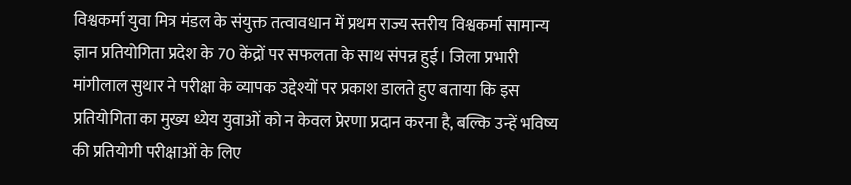विश्वकर्मा युवा मित्र मंडल के संयुक्त तत्वावधान में प्रथम राज्य स्तरीय विश्वकर्मा सामान्य ज्ञान प्रतियोगिता प्रदेश के 70 केंद्रों पर सफलता के साथ संपन्न हुई। जिला प्रभारी मांगीलाल सुथार ने परीक्षा के व्यापक उद्देश्यों पर प्रकाश डालते हुए बताया कि इस प्रतियोगिता का मुख्य ध्येय युवाओं को न केवल प्रेरणा प्रदान करना है, बल्कि उन्हें भविष्य की प्रतियोगी परीक्षाओं के लिए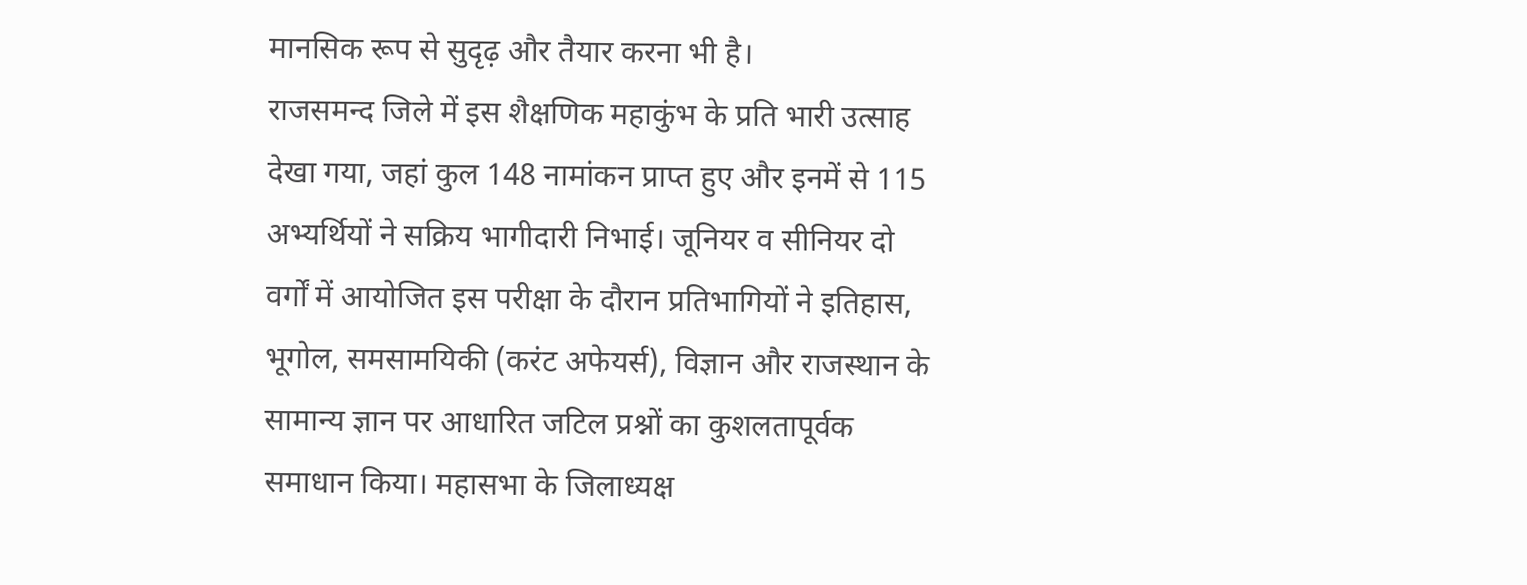मानसिक रूप से सुदृढ़ और तैयार करना भी है।
राजसमन्द जिले में इस शैक्षणिक महाकुंभ के प्रति भारी उत्साह देखा गया, जहां कुल 148 नामांकन प्राप्त हुए और इनमें से 115 अभ्यर्थियों ने सक्रिय भागीदारी निभाई। जूनियर व सीनियर दो वर्गों में आयोजित इस परीक्षा के दौरान प्रतिभागियों ने इतिहास, भूगोल, समसामयिकी (करंट अफेयर्स), विज्ञान और राजस्थान के सामान्य ज्ञान पर आधारित जटिल प्रश्नों का कुशलतापूर्वक समाधान किया। महासभा के जिलाध्यक्ष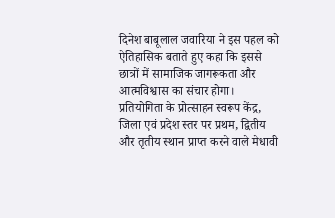दिनेश बाबूलाल जवारिया ने इस पहल को ऐतिहासिक बताते हुए कहा कि इससे छात्रों में सामाजिक जागरूकता और आत्मविश्वास का संचार होगा।
प्रतियोगिता के प्रोत्साहन स्वरूप केंद्र, जिला एवं प्रदेश स्तर पर प्रथम, द्वितीय और तृतीय स्थान प्राप्त करने वाले मेधावी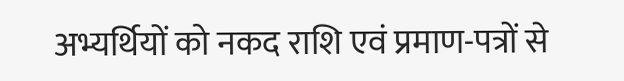अभ्यर्थियों को नकद राशि एवं प्रमाण-पत्रों से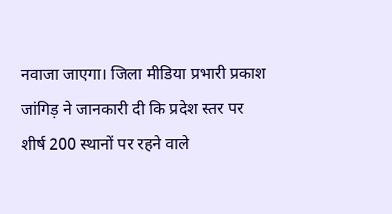नवाजा जाएगा। जिला मीडिया प्रभारी प्रकाश जांगिड़ ने जानकारी दी कि प्रदेश स्तर पर शीर्ष 200 स्थानों पर रहने वाले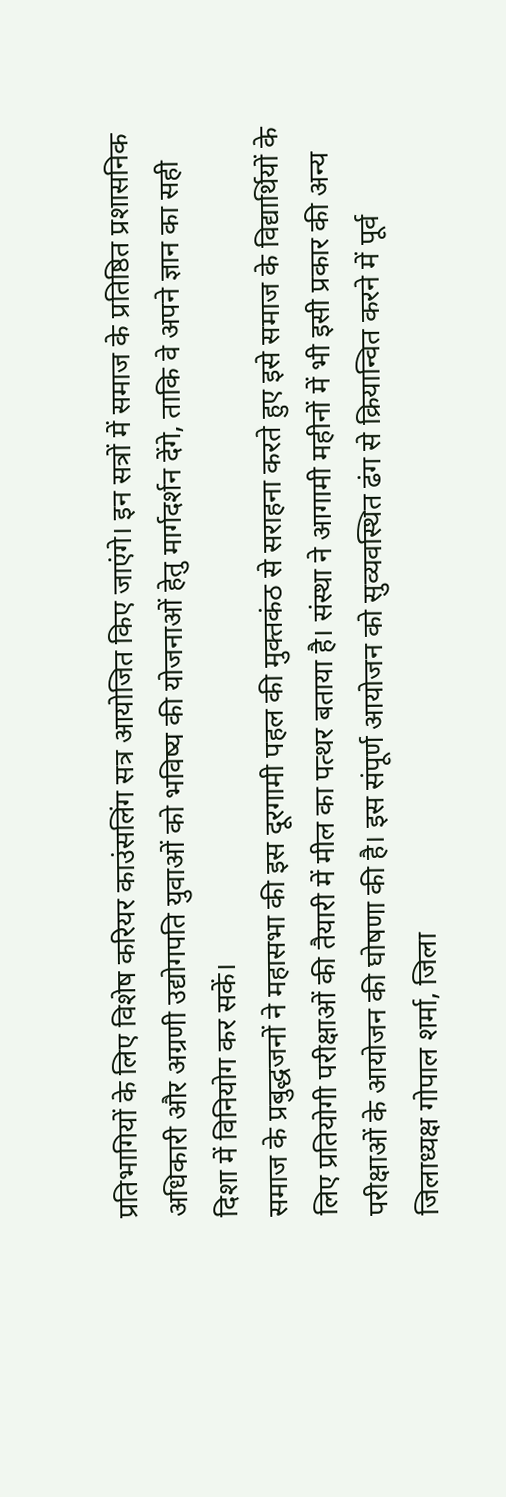प्रतिभागियों के लिए विशेष करियर काउंसलिंग सत्र आयोजित किए जाएंगे। इन सत्रों में समाज के प्रतिष्ठित प्रशासनिक अधिकारी और अग्रणी उद्योगपति युवाओं को भविष्य की योजनाओं हेतु मार्गदर्शन देंगे, ताकि वे अपने ज्ञान का सही दिशा में विनियोग कर सकें।
समाज के प्रबुद्धजनों ने महासभा की इस दूरगामी पहल की मुक्तकंठ से सराहना करते हुए इसे समाज के विद्यार्थियों के लिए प्रतियोगी परीक्षाओं की तैयारी में मील का पत्थर बताया है। संस्था ने आगामी महीनों में भी इसी प्रकार की अन्य परीक्षाओं के आयोजन की घोषणा की है। इस संपूर्ण आयोजन को सुव्यवस्थित ढंग से क्रियान्वित करने में पूर्व जिलाध्यक्ष गोपाल शर्मा, जिला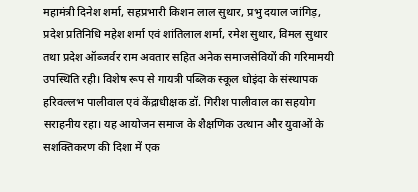महामंत्री दिनेश शर्मा, सहप्रभारी किशन लाल सुथार, प्रभु दयाल जांगिड़, प्रदेश प्रतिनिधि महेश शर्मा एवं शांतिलाल शर्मा, रमेश सुथार, विमल सुथार तथा प्रदेश ऑब्जर्वर राम अवतार सहित अनेक समाजसेवियों की गरिमामयी उपस्थिति रही। विशेष रूप से गायत्री पब्लिक स्कूल धोइंदा के संस्थापक हरिवल्लभ पालीवाल एवं केंद्राधीक्षक डॉ. गिरीश पालीवाल का सहयोग सराहनीय रहा। यह आयोजन समाज के शैक्षणिक उत्थान और युवाओं के सशक्तिकरण की दिशा में एक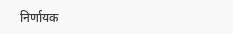निर्णायक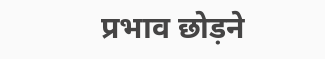प्रभाव छोड़ने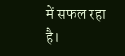में सफल रहा है।